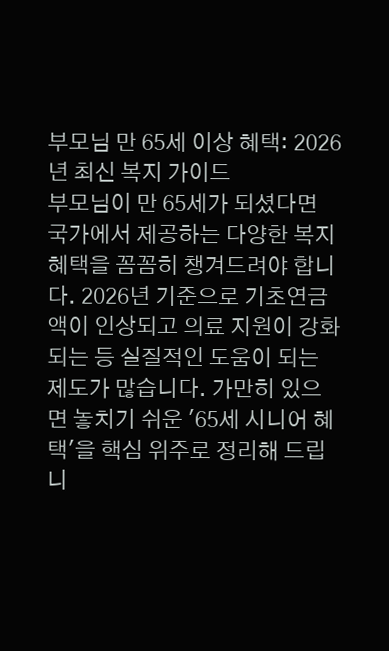부모님 만 65세 이상 혜택: 2026년 최신 복지 가이드
부모님이 만 65세가 되셨다면 국가에서 제공하는 다양한 복지 혜택을 꼼꼼히 챙겨드려야 합니다. 2026년 기준으로 기초연금액이 인상되고 의료 지원이 강화되는 등 실질적인 도움이 되는 제도가 많습니다. 가만히 있으면 놓치기 쉬운 '65세 시니어 혜택'을 핵심 위주로 정리해 드립니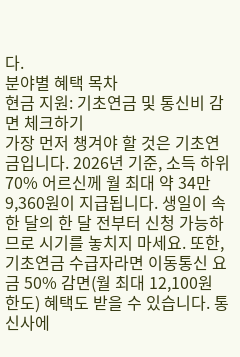다.
분야별 혜택 목차
현금 지원: 기초연금 및 통신비 감면 체크하기
가장 먼저 챙겨야 할 것은 기초연금입니다. 2026년 기준, 소득 하위 70% 어르신께 월 최대 약 34만 9,360원이 지급됩니다. 생일이 속한 달의 한 달 전부터 신청 가능하므로 시기를 놓치지 마세요. 또한, 기초연금 수급자라면 이동통신 요금 50% 감면(월 최대 12,100원 한도) 혜택도 받을 수 있습니다. 통신사에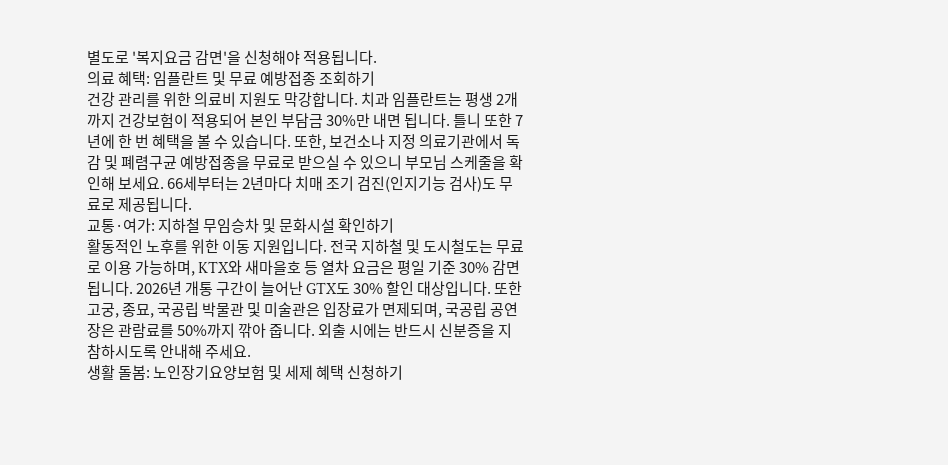별도로 '복지요금 감면'을 신청해야 적용됩니다.
의료 혜택: 임플란트 및 무료 예방접종 조회하기
건강 관리를 위한 의료비 지원도 막강합니다. 치과 임플란트는 평생 2개까지 건강보험이 적용되어 본인 부담금 30%만 내면 됩니다. 틀니 또한 7년에 한 번 혜택을 볼 수 있습니다. 또한, 보건소나 지정 의료기관에서 독감 및 폐렴구균 예방접종을 무료로 받으실 수 있으니 부모님 스케줄을 확인해 보세요. 66세부터는 2년마다 치매 조기 검진(인지기능 검사)도 무료로 제공됩니다.
교통·여가: 지하철 무임승차 및 문화시설 확인하기
활동적인 노후를 위한 이동 지원입니다. 전국 지하철 및 도시철도는 무료로 이용 가능하며, KTX와 새마을호 등 열차 요금은 평일 기준 30% 감면됩니다. 2026년 개통 구간이 늘어난 GTX도 30% 할인 대상입니다. 또한 고궁, 종묘, 국공립 박물관 및 미술관은 입장료가 면제되며, 국공립 공연장은 관람료를 50%까지 깎아 줍니다. 외출 시에는 반드시 신분증을 지참하시도록 안내해 주세요.
생활 돌봄: 노인장기요양보험 및 세제 혜택 신청하기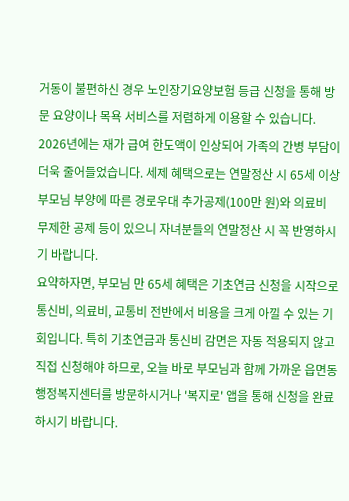거동이 불편하신 경우 노인장기요양보험 등급 신청을 통해 방문 요양이나 목욕 서비스를 저렴하게 이용할 수 있습니다. 2026년에는 재가 급여 한도액이 인상되어 가족의 간병 부담이 더욱 줄어들었습니다. 세제 혜택으로는 연말정산 시 65세 이상 부모님 부양에 따른 경로우대 추가공제(100만 원)와 의료비 무제한 공제 등이 있으니 자녀분들의 연말정산 시 꼭 반영하시기 바랍니다.
요약하자면, 부모님 만 65세 혜택은 기초연금 신청을 시작으로 통신비, 의료비, 교통비 전반에서 비용을 크게 아낄 수 있는 기회입니다. 특히 기초연금과 통신비 감면은 자동 적용되지 않고 직접 신청해야 하므로, 오늘 바로 부모님과 함께 가까운 읍면동 행정복지센터를 방문하시거나 '복지로' 앱을 통해 신청을 완료하시기 바랍니다.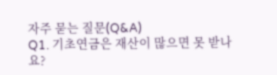자주 묻는 질문(Q&A)
Q1. 기초연금은 재산이 많으면 못 받나요?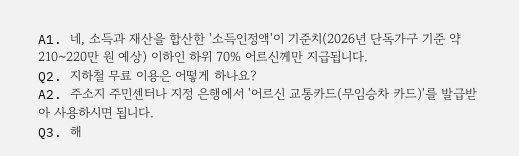A1. 네, 소득과 재산을 합산한 '소득인정액'이 기준치(2026년 단독가구 기준 약 210~220만 원 예상) 이하인 하위 70% 어르신께만 지급됩니다.
Q2. 지하철 무료 이용은 어떻게 하나요?
A2. 주소지 주민센터나 지정 은행에서 '어르신 교통카드(무임승차 카드)'를 발급받아 사용하시면 됩니다.
Q3. 해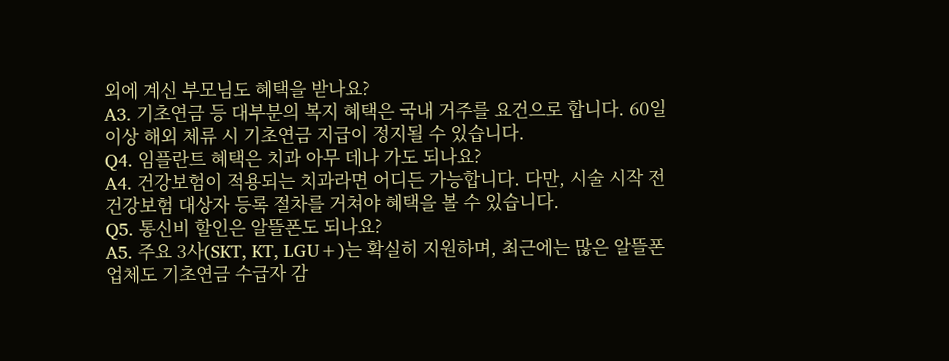외에 계신 부모님도 혜택을 받나요?
A3. 기초연금 등 대부분의 복지 혜택은 국내 거주를 요건으로 합니다. 60일 이상 해외 체류 시 기초연금 지급이 정지될 수 있습니다.
Q4. 임플란트 혜택은 치과 아무 데나 가도 되나요?
A4. 건강보험이 적용되는 치과라면 어디든 가능합니다. 다만, 시술 시작 전 건강보험 대상자 등록 절차를 거쳐야 혜택을 볼 수 있습니다.
Q5. 통신비 할인은 알뜰폰도 되나요?
A5. 주요 3사(SKT, KT, LGU+)는 확실히 지원하며, 최근에는 많은 알뜰폰 업체도 기초연금 수급자 감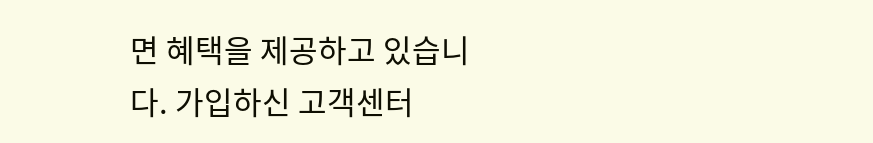면 혜택을 제공하고 있습니다. 가입하신 고객센터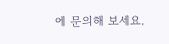에 문의해 보세요.